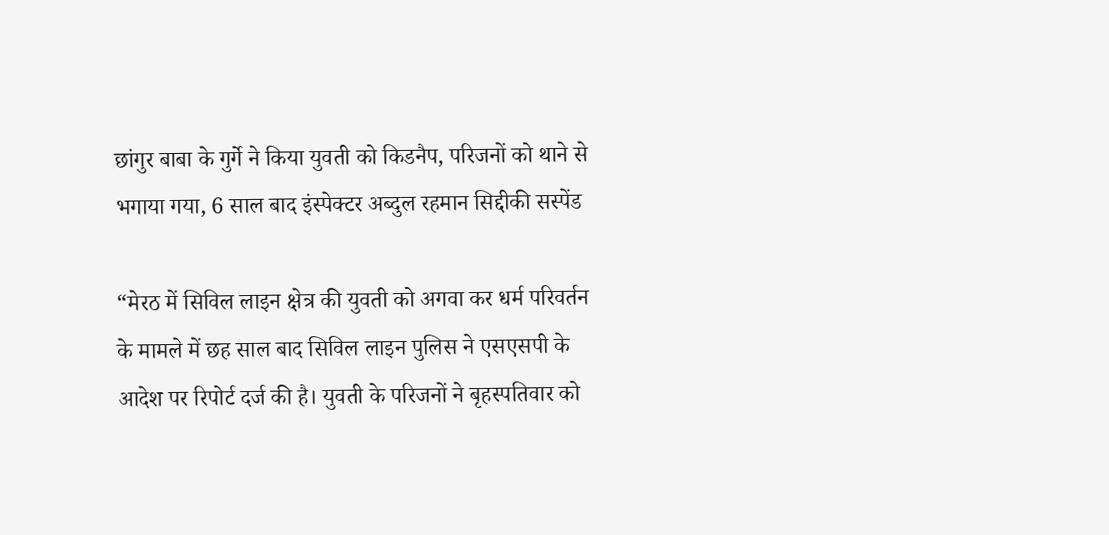छांगुर बाबा के गुर्गे ने किया युवती को किडनैप, परिजनों को थाने से भगाया गया, 6 साल बाद इंस्पेक्टर अब्दुल रहमान सिद्दीकी सस्पेंड

“मेरठ में सिविल लाइन क्षेत्र की युवती को अगवा कर धर्म परिवर्तन के मामले में छह साल बाद सिविल लाइन पुलिस ने एसएसपी के आदेश पर रिपोर्ट दर्ज की है। युवती के परिजनों ने बृहस्पतिवार को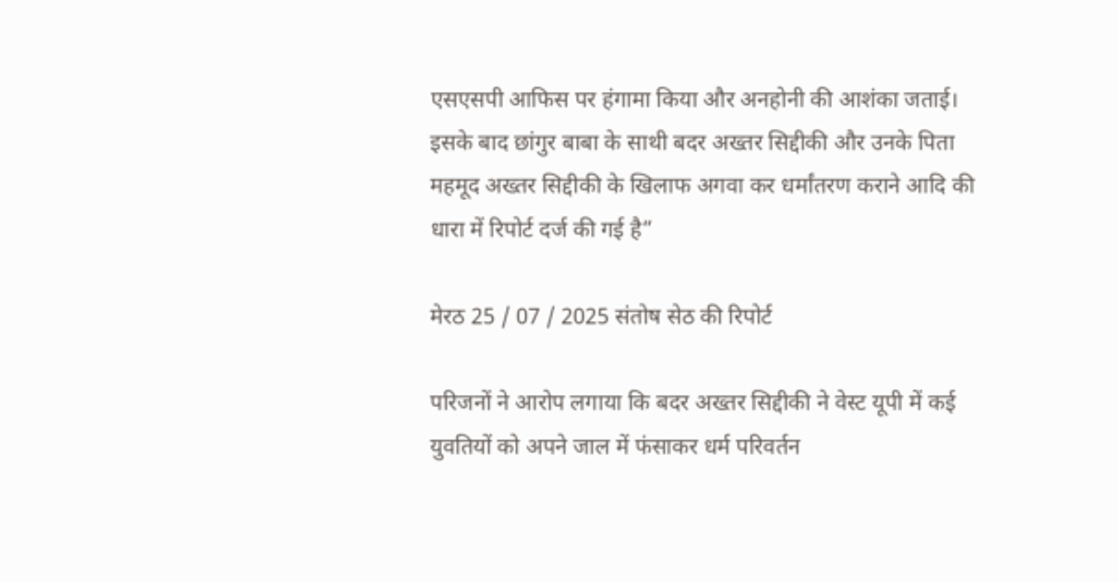एसएसपी आफिस पर हंगामा किया और अनहोनी की आशंका जताई। इसके बाद छांगुर बाबा के साथी बदर अख्तर सिद्दीकी और उनके पिता महमूद अख्तर सिद्दीकी के खिलाफ अगवा कर धर्मांतरण कराने आदि की धारा में रिपोर्ट दर्ज की गई है”

मेरठ 25 / 07 / 2025 संतोष सेठ की रिपोर्ट

परिजनों ने आरोप लगाया कि बदर अख्तर सिद्दीकी ने वेस्ट यूपी में कई युवतियों को अपने जाल में फंसाकर धर्म परिवर्तन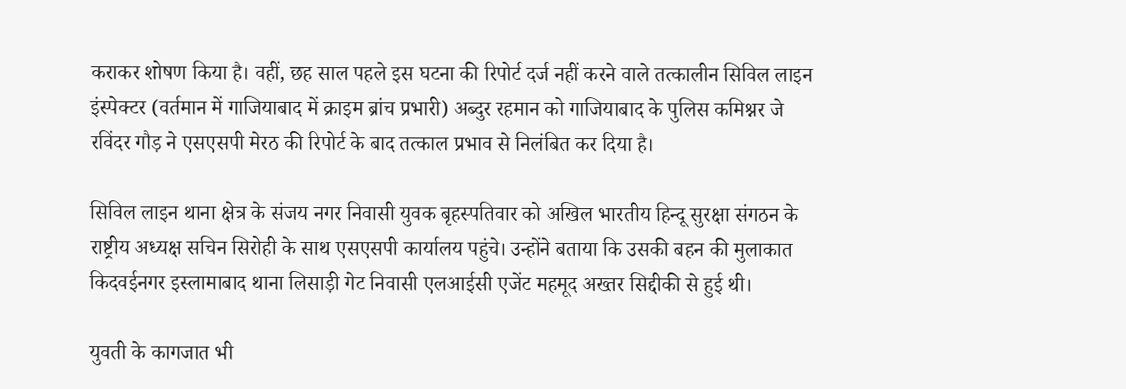कराकर शोषण किया है। वहीं, छह साल पहले इस घटना की रिपोर्ट दर्ज नहीं करने वाले तत्कालीन सिविल लाइन इंस्पेक्टर (वर्तमान में गाजियाबाद में क्राइम ब्रांच प्रभारी) अब्दुर रहमान को गाजियाबाद के पुलिस कमिश्नर जे रविंदर गौड़ ने एसएसपी मेरठ की रिपोर्ट के बाद तत्काल प्रभाव से निलंबित कर दिया है।

सिविल लाइन थाना क्षेत्र के संजय नगर निवासी युवक बृहस्पतिवार को अखिल भारतीय हिन्दू सुरक्षा संगठन के राष्ट्रीय अध्यक्ष सचिन सिरोही के साथ एसएसपी कार्यालय पहुंचे। उन्होंने बताया कि उसकी बहन की मुलाकात किदवईनगर इस्लामाबाद थाना लिसाड़ी गेट निवासी एलआईसी एजेंट महमूद अख्तर सिद्दीकी से हुई थी।

युवती के कागजात भी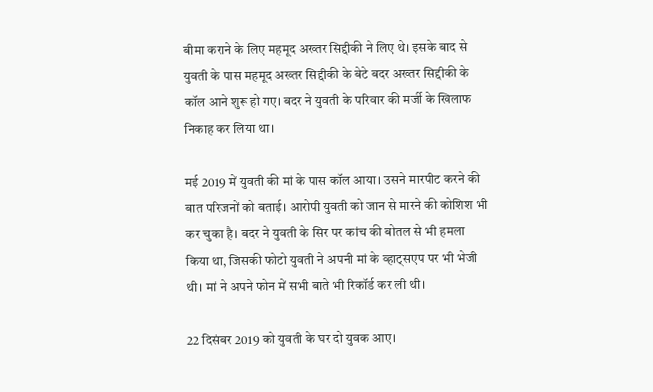बीमा कराने के लिए महमूद अख्तर सिद्दीकी ने लिए थे। इसके बाद से युवती के पास महमूद अख्तर सिद्दीकी के बेटे बदर अख्तर सिद्दीकी के कॉल आने शुरू हो गए। बदर ने युवती के परिवार की मर्जी के खिलाफ निकाह कर लिया था।

मई 2019 में युवती की मां के पास कॉल आया। उसने मारपीट करने की बात परिजनों को बताई। आरोपी युवती को जान से मारने की कोशिश भी कर चुका है। बदर ने युवती के सिर पर कांच की बोतल से भी हमला किया था, जिसकी फोटो युवती ने अपनी मां के व्हाट्सएप पर भी भेजी थी। मां ने अपने फोन में सभी बाते भी रिकॉर्ड कर ली थी।

22 दिसंबर 2019 को युवती के घर दो युवक आए।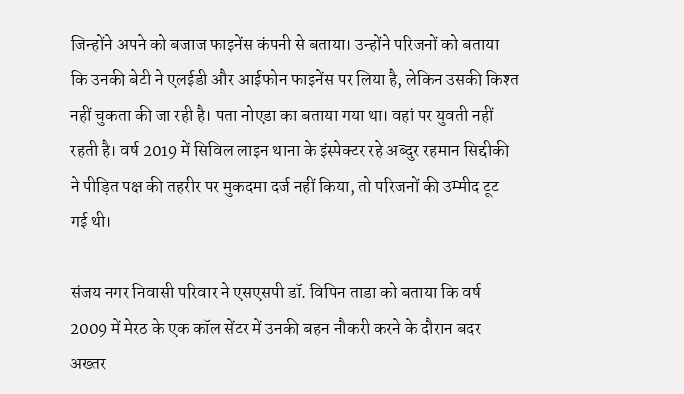जिन्होंने अपने को बजाज फाइनेंस कंपनी से बताया। उन्होंने परिजनों को बताया कि उनकी बेटी ने एलईडी और आईफोन फाइनेंस पर लिया है, लेकिन उसकी किश्त नहीं चुकता की जा रही है। पता नोएडा का बताया गया था। वहां पर युवती नहीं रहती है। वर्ष 2019 में सिविल लाइन थाना के इंस्पेक्टर रहे अब्दुर रहमान सिद्दीकी ने पीड़ित पक्ष की तहरीर पर मुकदमा दर्ज नहीं किया, तो परिजनों की उम्मीद टूट गई थी।

संजय नगर निवासी परिवार ने एसएसपी डॉ. विपिन ताडा को बताया कि वर्ष 2009 में मेरठ के एक कॉल सेंटर में उनकी बहन नौकरी करने के दौरान बदर अख्तर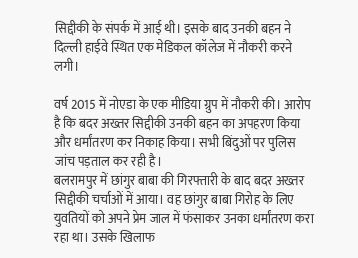सिद्दीकी के संपर्क में आई थी। इसके बाद उनकी बहन ने दिल्ली हाईवे स्थित एक मेडिकल कॉलेज में नौकरी करने लगी।

वर्ष 2015 में नोएडा के एक मीडिया ग्रुप में नौकरी की। आरोप है कि बदर अख्तर सिद्दीकी उनकी बहन का अपहरण किया और धर्मांतरण कर निकाह किया। सभी बिंदुओं पर पुलिस जांच पड़ताल कर रही है।
बलरामपुर में छांगुर बाबा की गिरफ्तारी के बाद बदर अख्तर सिद्दीकी चर्चाओं में आया। वह छांगुर बाबा गिरोह के लिए युवतियों को अपने प्रेम जाल में फंसाकर उनका धर्मांतरण करा रहा था। उसके खिलाफ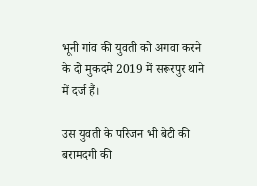भूनी गांव की युवती को अगवा करने के दो मुकदमे 2019 में सरूरपुर थाने में दर्ज हैं।

उस युवती के परिजन भी बेटी की बरामदगी की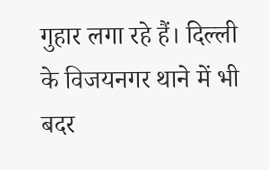गुहार लगा रहे हैं। दिल्ली के विजयनगर थाने में भी बदर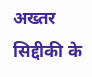अख्तर सिद्दीकी के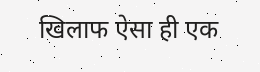खिलाफ ऐसा ही एक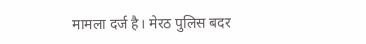मामला दर्ज है। मेरठ पुलिस बदर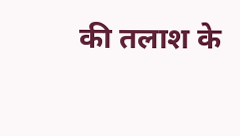की तलाश के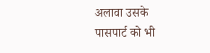अलावा उसके पासपार्ट को भी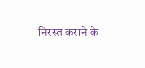निरस्त कराने के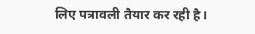लिए पत्रावली तैयार कर रही है।